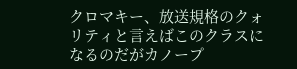クロマキー、放送規格のクォリティと言えばこのクラスになるのだがカノープ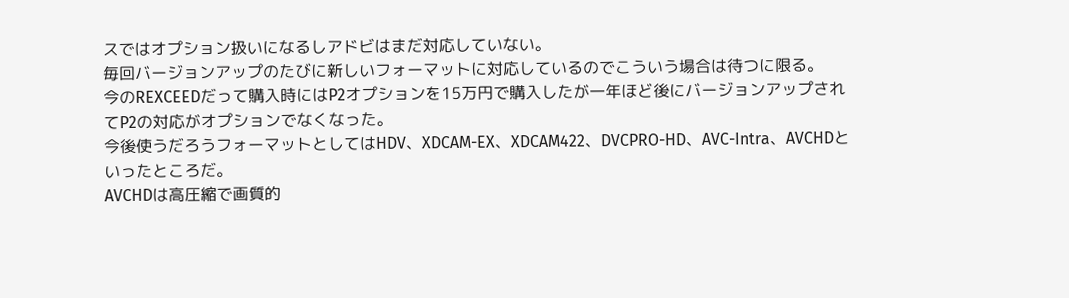スではオプション扱いになるしアドビはまだ対応していない。
毎回バージョンアップのたびに新しいフォーマットに対応しているのでこういう場合は待つに限る。
今のREXCEEDだって購入時にはP2オプションを15万円で購入したが一年ほど後にバージョンアップされてP2の対応がオプションでなくなった。
今後使うだろうフォーマットとしてはHDV、XDCAM-EX、XDCAM422、DVCPRO-HD、AVC-Intra、AVCHDといったところだ。
AVCHDは高圧縮で画質的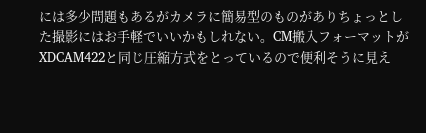には多少問題もあるがカメラに簡易型のものがありちょっとした撮影にはお手軽でいいかもしれない。CM搬入フォーマットがXDCAM422と同じ圧縮方式をとっているので便利そうに見え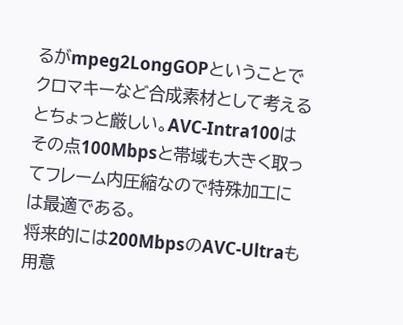るがmpeg2LongGOPということでクロマキーなど合成素材として考えるとちょっと厳しい。AVC-Intra100はその点100Mbpsと帯域も大きく取ってフレーム内圧縮なので特殊加工には最適である。
将来的には200MbpsのAVC-Ultraも用意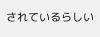されているらしい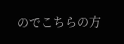のでこちらの方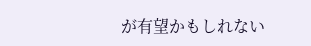が有望かもしれない